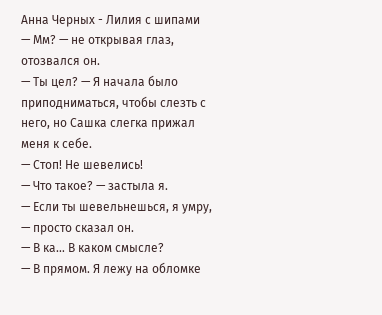Анна Черных - Лилия с шипами
— Мм? — не открывая глаз, отозвался он.
— Ты цел? — Я начала было приподниматься, чтобы слезть с него, но Сашка слегка прижал меня к себе.
— Стоп! Не шевелись!
— Что такое? — застыла я.
— Если ты шевельнешься, я умру, — просто сказал он.
— В ка… В каком смысле?
— В прямом. Я лежу на обломке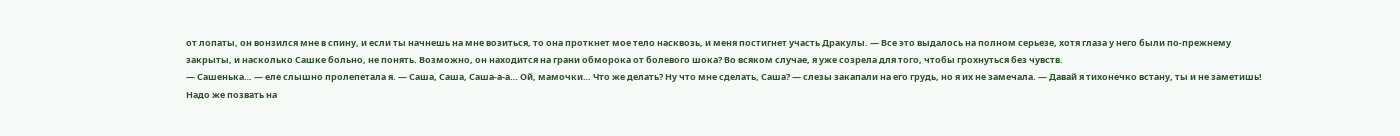от лопаты, он вонзился мне в спину, и если ты начнешь на мне возиться, то она проткнет мое тело насквозь, и меня постигнет участь Дракулы. — Все это выдалось на полном серьезе, хотя глаза у него были по-прежнему закрыты, и насколько Сашке больно, не понять. Возможно, он находится на грани обморока от болевого шока? Во всяком случае, я уже созрела для того, чтобы грохнуться без чувств.
— Сашенька… — еле слышно пролепетала я. — Саша, Саша, Саша-а-а… Ой, мамочки… Что же делать? Ну что мне сделать, Саша? — слезы закапали на его грудь, но я их не замечала. — Давай я тихонечко встану, ты и не заметишь! Надо же позвать на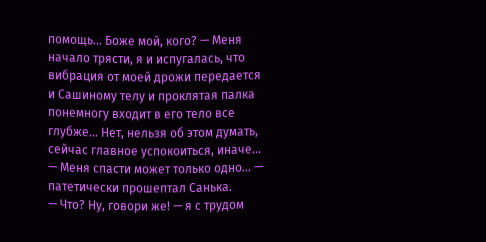помощь… Боже мой, кого? — Меня начало трясти, я и испугалась, что вибрация от моей дрожи передается и Сашиному телу и проклятая палка понемногу входит в его тело все глубже… Нет, нельзя об этом думать, сейчас главное успокоиться, иначе…
— Меня спасти может только одно… — патетически прошептал Санька.
— Что? Ну, говори же! — я с трудом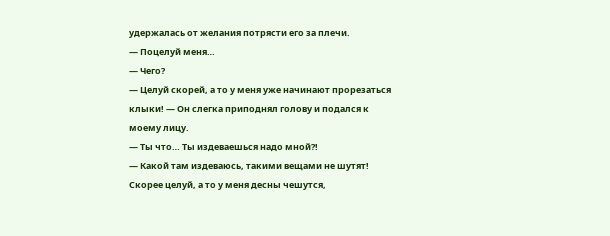удержалась от желания потрясти его за плечи.
— Поцелуй меня…
— Чего?
— Целуй скорей, а то у меня уже начинают прорезаться клыки! — Он слегка приподнял голову и подался к моему лицу.
— Ты что… Ты издеваешься надо мной?!
— Какой там издеваюсь, такими вещами не шутят! Скорее целуй, а то у меня десны чешутся,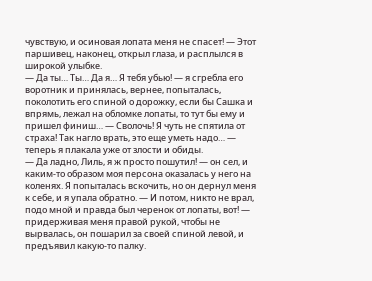чувствую, и осиновая лопата меня не спасет! — Этот паршивец, наконец, открыл глаза, и расплылся в широкой улыбке.
— Да ты… Ты… Да я… Я тебя убью! — я сгребла его воротник и принялась, вернее, попыталась, поколотить его спиной о дорожку, если бы Сашка и впрямь, лежал на обломке лопаты, то тут бы ему и пришел финиш… — Сволочь! Я чуть не спятила от страха! Так нагло врать, это еще уметь надо… — теперь я плакала уже от злости и обиды.
— Да ладно, Лиль, я ж просто пошутил! — он сел, и каким-то образом моя персона оказалась у него на коленях. Я попыталась вскочить, но он дернул меня к себе, и я упала обратно. — И потом, никто не врал, подо мной и правда был черенок от лопаты, вот! — придерживая меня правой рукой, чтобы не вырвалась, он пошарил за своей спиной левой, и предъявил какую-то палку.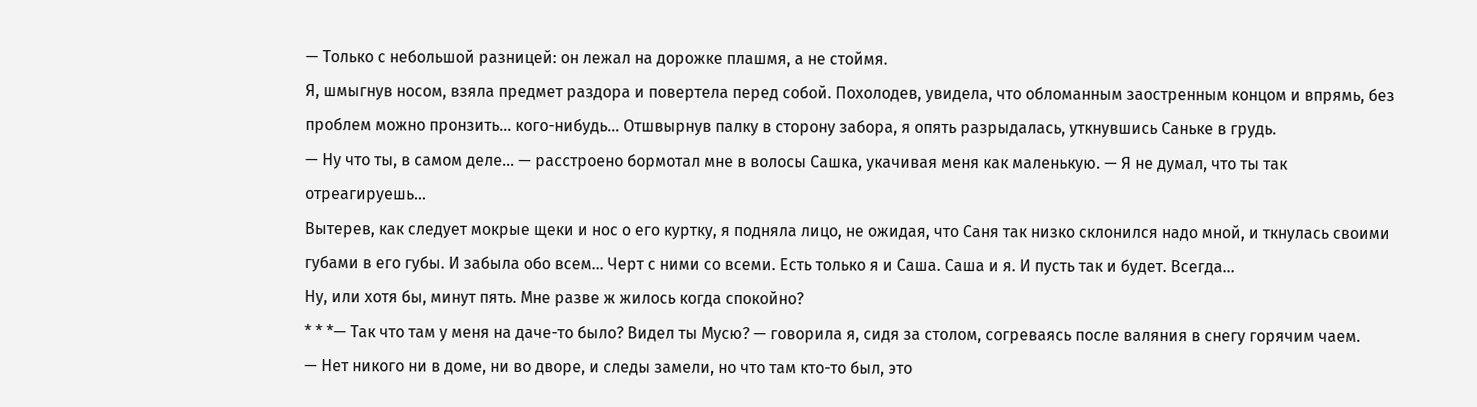— Только с небольшой разницей: он лежал на дорожке плашмя, а не стоймя.
Я, шмыгнув носом, взяла предмет раздора и повертела перед собой. Похолодев, увидела, что обломанным заостренным концом и впрямь, без проблем можно пронзить… кого-нибудь… Отшвырнув палку в сторону забора, я опять разрыдалась, уткнувшись Саньке в грудь.
— Ну что ты, в самом деле… — расстроено бормотал мне в волосы Сашка, укачивая меня как маленькую. — Я не думал, что ты так отреагируешь…
Вытерев, как следует мокрые щеки и нос о его куртку, я подняла лицо, не ожидая, что Саня так низко склонился надо мной, и ткнулась своими губами в его губы. И забыла обо всем… Черт с ними со всеми. Есть только я и Саша. Саша и я. И пусть так и будет. Всегда…
Ну, или хотя бы, минут пять. Мне разве ж жилось когда спокойно?
* * *— Так что там у меня на даче-то было? Видел ты Мусю? — говорила я, сидя за столом, согреваясь после валяния в снегу горячим чаем.
— Нет никого ни в доме, ни во дворе, и следы замели, но что там кто-то был, это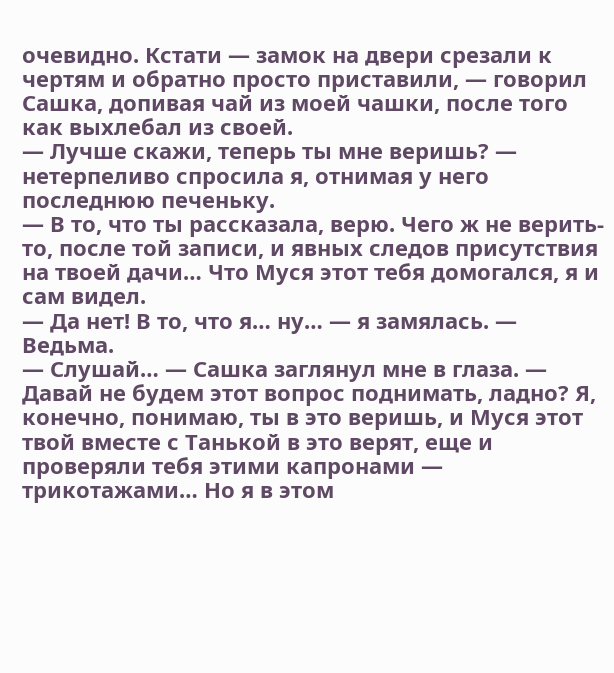очевидно. Кстати — замок на двери срезали к чертям и обратно просто приставили, — говорил Сашка, допивая чай из моей чашки, после того как выхлебал из своей.
— Лучше скажи, теперь ты мне веришь? — нетерпеливо спросила я, отнимая у него последнюю печеньку.
— В то, что ты рассказала, верю. Чего ж не верить-то, после той записи, и явных следов присутствия на твоей дачи… Что Муся этот тебя домогался, я и сам видел.
— Да нет! В то, что я… ну… — я замялась. — Ведьма.
— Слушай… — Сашка заглянул мне в глаза. — Давай не будем этот вопрос поднимать, ладно? Я, конечно, понимаю, ты в это веришь, и Муся этот твой вместе с Танькой в это верят, еще и проверяли тебя этими капронами — трикотажами… Но я в этом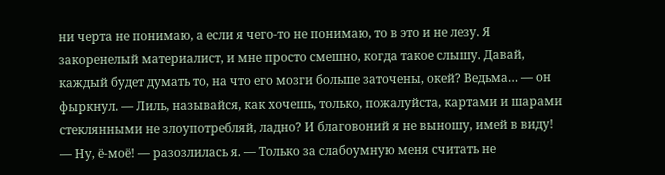ни черта не понимаю, а если я чего-то не понимаю, то в это и не лезу. Я закоренелый материалист, и мне просто смешно, когда такое слышу. Давай, каждый будет думать то, на что его мозги больше заточены, окей? Ведьма… — он фыркнул. — Лиль, называйся, как хочешь, только, пожалуйста, картами и шарами стеклянными не злоупотребляй, ладно? И благовоний я не выношу, имей в виду!
— Ну, ё-моё! — разозлилась я. — Только за слабоумную меня считать не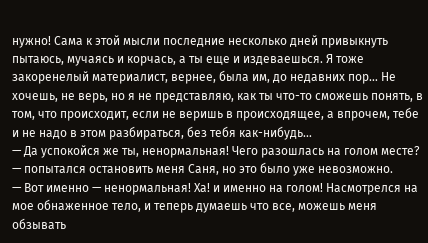нужно! Сама к этой мысли последние несколько дней привыкнуть пытаюсь, мучаясь и корчась, а ты еще и издеваешься. Я тоже закоренелый материалист, вернее, была им, до недавних пор… Не хочешь, не верь, но я не представляю, как ты что-то сможешь понять, в том, что происходит, если не веришь в происходящее, а впрочем, тебе и не надо в этом разбираться, без тебя как-нибудь…
— Да успокойся же ты, ненормальная! Чего разошлась на голом месте? — попытался остановить меня Саня, но это было уже невозможно.
— Вот именно — ненормальная! Ха! и именно на голом! Насмотрелся на мое обнаженное тело, и теперь думаешь что все, можешь меня обзывать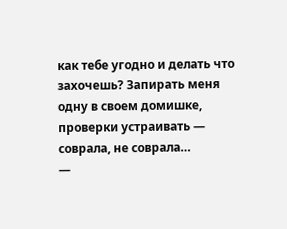как тебе угодно и делать что захочешь? Запирать меня одну в своем домишке, проверки устраивать — соврала, не соврала…
—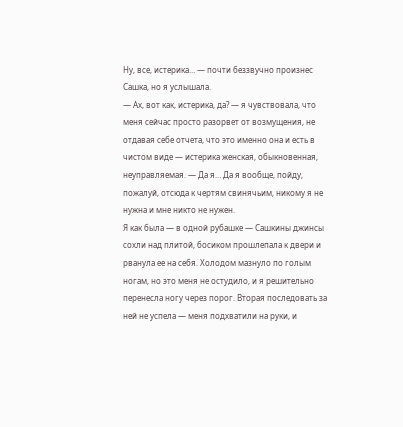Ну, все, истерика… — почти беззвучно произнес Сашка, но я услышала.
— Ах, вот как, истерика, да? — я чувствовала, что меня сейчас просто разорвет от возмущения, не отдавая себе отчета, что это именно она и есть в чистом виде — истерика женская, обыкновенная, неуправляемая. — Да я… Да я вообще, пойду, пожалуй, отсюда к чертям свинячьим, никому я не нужна и мне никто не нужен.
Я как была — в одной рубашке — Сашкины джинсы сохли над плитой, босиком прошлепала к двери и рванула ее на себя. Холодом мазнуло по голым ногам, но это меня не остудило, и я решительно перенесла ногу через порог. Вторая последовать за ней не успела — меня подхватили на руки, и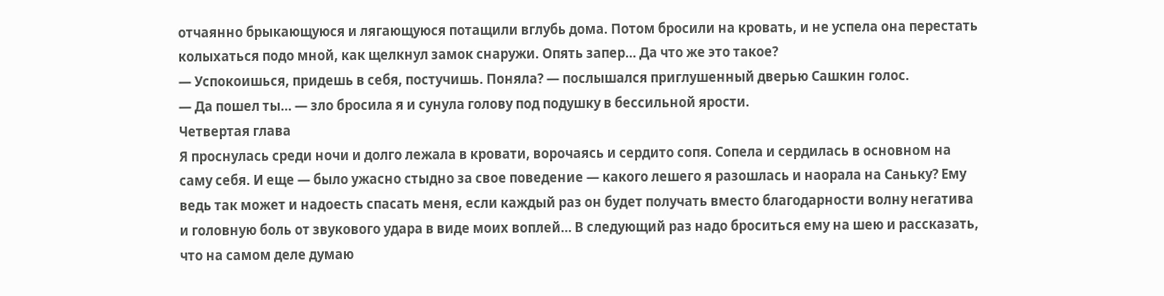отчаянно брыкающуюся и лягающуюся потащили вглубь дома. Потом бросили на кровать, и не успела она перестать колыхаться подо мной, как щелкнул замок снаружи. Опять запер… Да что же это такое?
— Успокоишься, придешь в себя, постучишь. Поняла? — послышался приглушенный дверью Сашкин голос.
— Да пошел ты… — зло бросила я и сунула голову под подушку в бессильной ярости.
Четвертая глава
Я проснулась среди ночи и долго лежала в кровати, ворочаясь и сердито сопя. Сопела и сердилась в основном на саму себя. И еще — было ужасно стыдно за свое поведение — какого лешего я разошлась и наорала на Саньку? Ему ведь так может и надоесть спасать меня, если каждый раз он будет получать вместо благодарности волну негатива и головную боль от звукового удара в виде моих воплей… В следующий раз надо броситься ему на шею и рассказать, что на самом деле думаю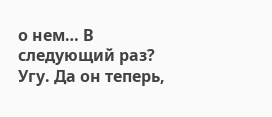о нем… В следующий раз? Угу. Да он теперь,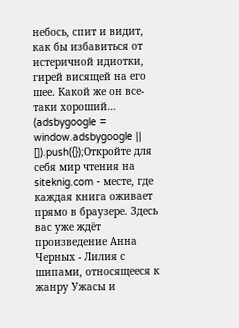небось, спит и видит, как бы избавиться от истеричной идиотки, гирей висящей на его шее. Какой же он все-таки хороший…
(adsbygoogle = window.adsbygoogle || []).push({});Откройте для себя мир чтения на siteknig.com - месте, где каждая книга оживает прямо в браузере. Здесь вас уже ждёт произведение Анна Черных - Лилия с шипами, относящееся к жанру Ужасы и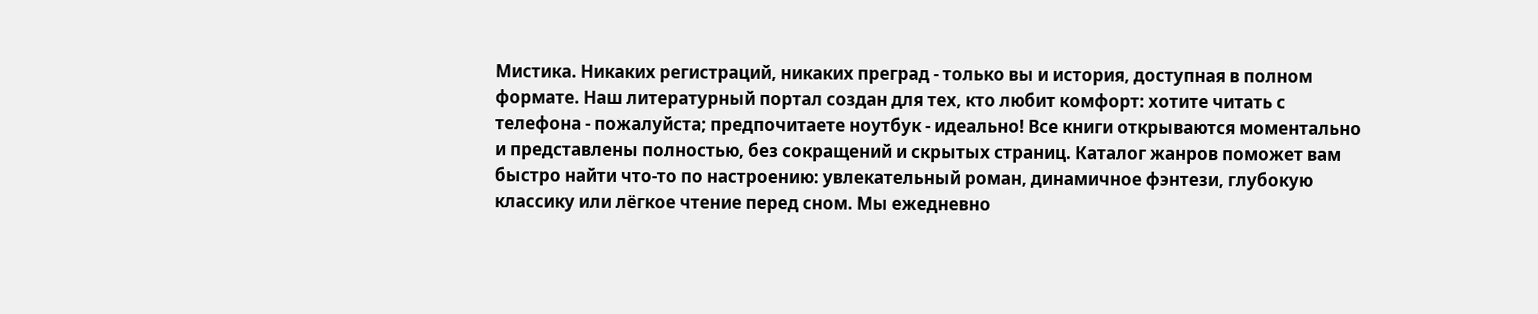Мистика. Никаких регистраций, никаких преград - только вы и история, доступная в полном формате. Наш литературный портал создан для тех, кто любит комфорт: хотите читать с телефона - пожалуйста; предпочитаете ноутбук - идеально! Все книги открываются моментально и представлены полностью, без сокращений и скрытых страниц. Каталог жанров поможет вам быстро найти что-то по настроению: увлекательный роман, динамичное фэнтези, глубокую классику или лёгкое чтение перед сном. Мы ежедневно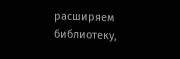расширяем библиотеку,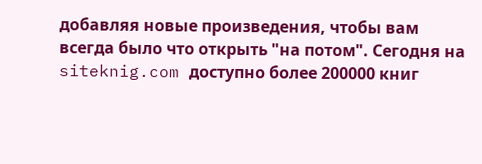добавляя новые произведения, чтобы вам всегда было что открыть "на потом". Сегодня на siteknig.com доступно более 200000 книг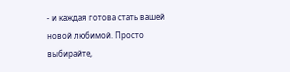- и каждая готова стать вашей новой любимой. Просто выбирайте,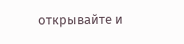открывайте и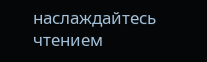наслаждайтесь чтением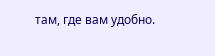там, где вам удобно.